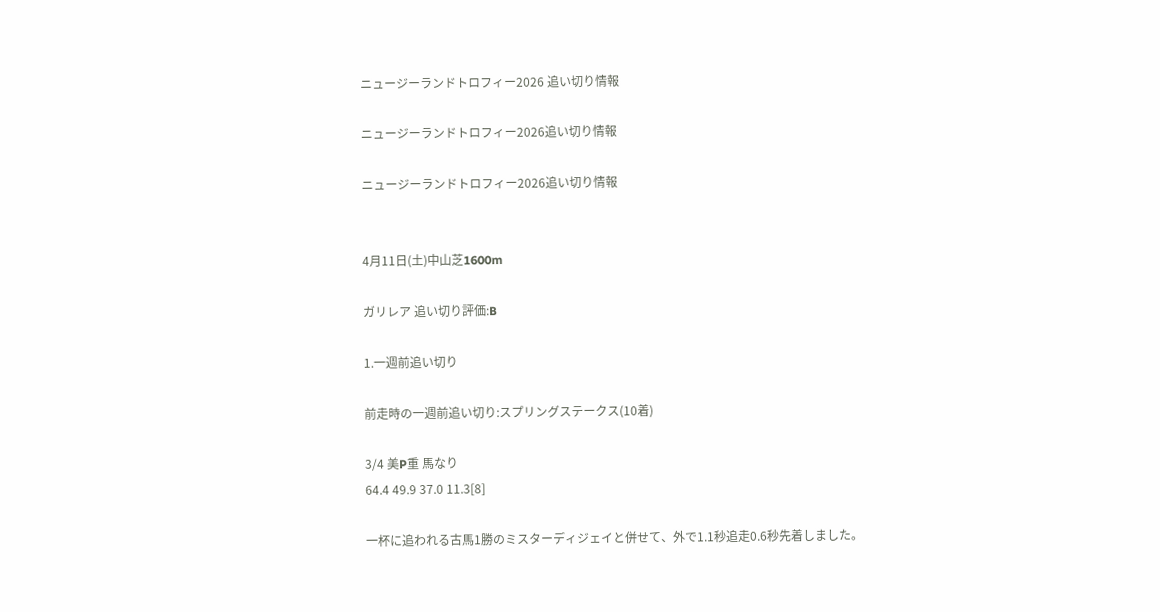ニュージーランドトロフィー2026 追い切り情報

ニュージーランドトロフィー2026追い切り情報

ニュージーランドトロフィー2026追い切り情報


4月11日(土)中山芝1600m

ガリレア 追い切り評価:B

1.一週前追い切り

前走時の一週前追い切り:スプリングステークス(10着)

3/4 美P重 馬なり
64.4 49.9 37.0 11.3[8]

一杯に追われる古馬1勝のミスターディジェイと併せて、外で1.1秒追走0.6秒先着しました。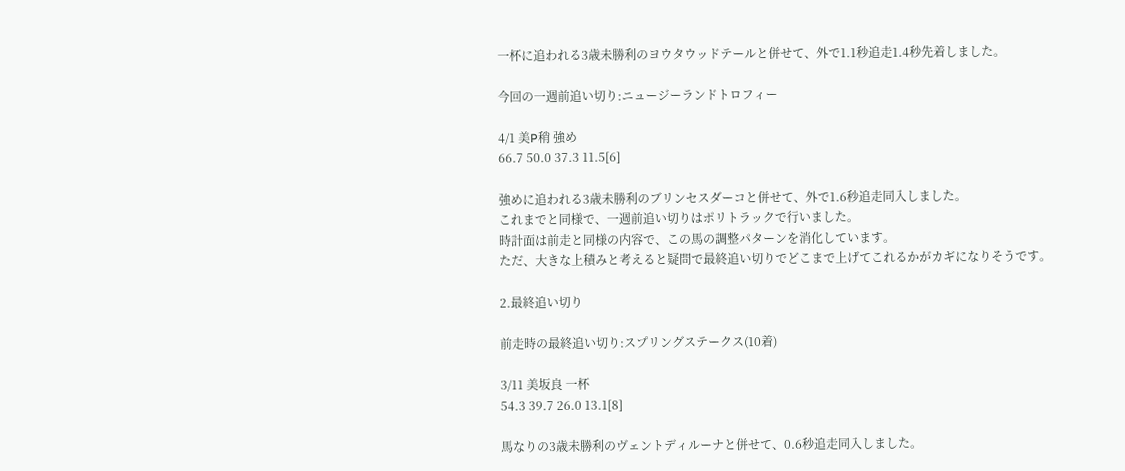一杯に追われる3歳未勝利のヨウタウッドテールと併せて、外で1.1秒追走1.4秒先着しました。

今回の一週前追い切り:ニュージーランドトロフィー

4/1 美P稍 強め
66.7 50.0 37.3 11.5[6]

強めに追われる3歳未勝利のブリンセスダーコと併せて、外で1.6秒追走同入しました。
これまでと同様で、一週前追い切りはポリトラックで行いました。
時計面は前走と同様の内容で、この馬の調整パターンを消化しています。
ただ、大きな上積みと考えると疑問で最終追い切りでどこまで上げてこれるかがカギになりそうです。

2.最終追い切り

前走時の最終追い切り:スプリングステークス(10着)

3/11 美坂良 一杯
54.3 39.7 26.0 13.1[8]

馬なりの3歳未勝利のヴェントディルーナと併せて、0.6秒追走同入しました。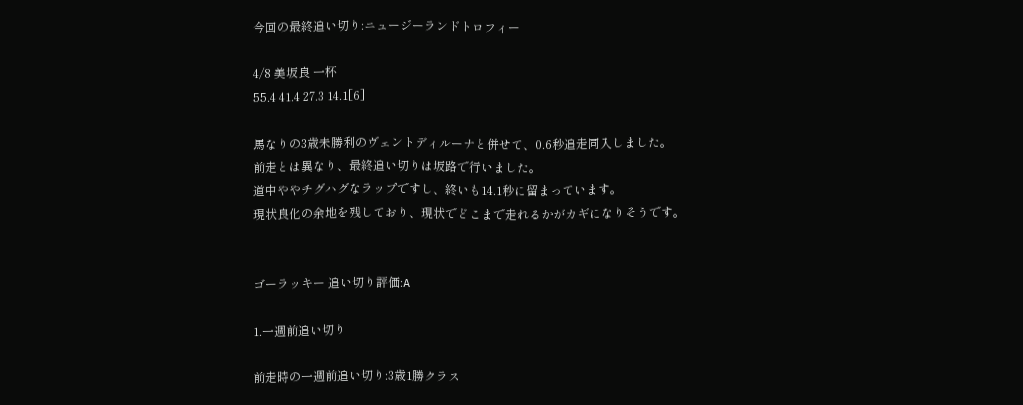今回の最終追い切り:ニュージーランドトロフィー

4/8 美坂良 一杯
55.4 41.4 27.3 14.1[6]

馬なりの3歳未勝利のヴェントディルーナと併せて、0.6秒追走同入しました。
前走とは異なり、最終追い切りは坂路で行いました。
道中ややチグハグなラップですし、終いも14.1秒に留まっています。
現状良化の余地を残しており、現状でどこまで走れるかがカギになりそうです。


ゴーラッキー 追い切り評価:A

1.一週前追い切り

前走時の一週前追い切り:3歳1勝クラス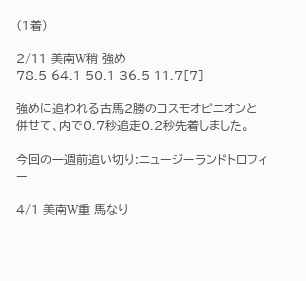(1着)

2/11 美南W稍 強め
78.5 64.1 50.1 36.5 11.7[7]

強めに追われる古馬2勝のコスモオピニオンと併せて、内で0.7秒追走0.2秒先着しました。

今回の一週前追い切り:ニュージーランドトロフィー

4/1 美南W重 馬なり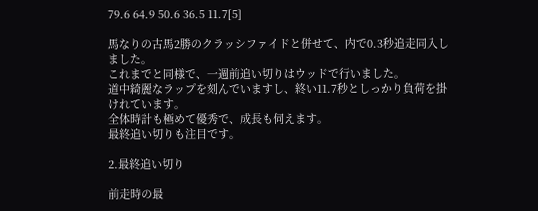79.6 64.9 50.6 36.5 11.7[5]

馬なりの古馬2勝のクラッシファイドと併せて、内で0.3秒追走同入しました。
これまでと同様で、一週前追い切りはウッドで行いました。
道中綺麗なラップを刻んでいますし、終い11.7秒としっかり負荷を掛けれています。
全体時計も極めて優秀で、成長も伺えます。
最終追い切りも注目です。

2.最終追い切り

前走時の最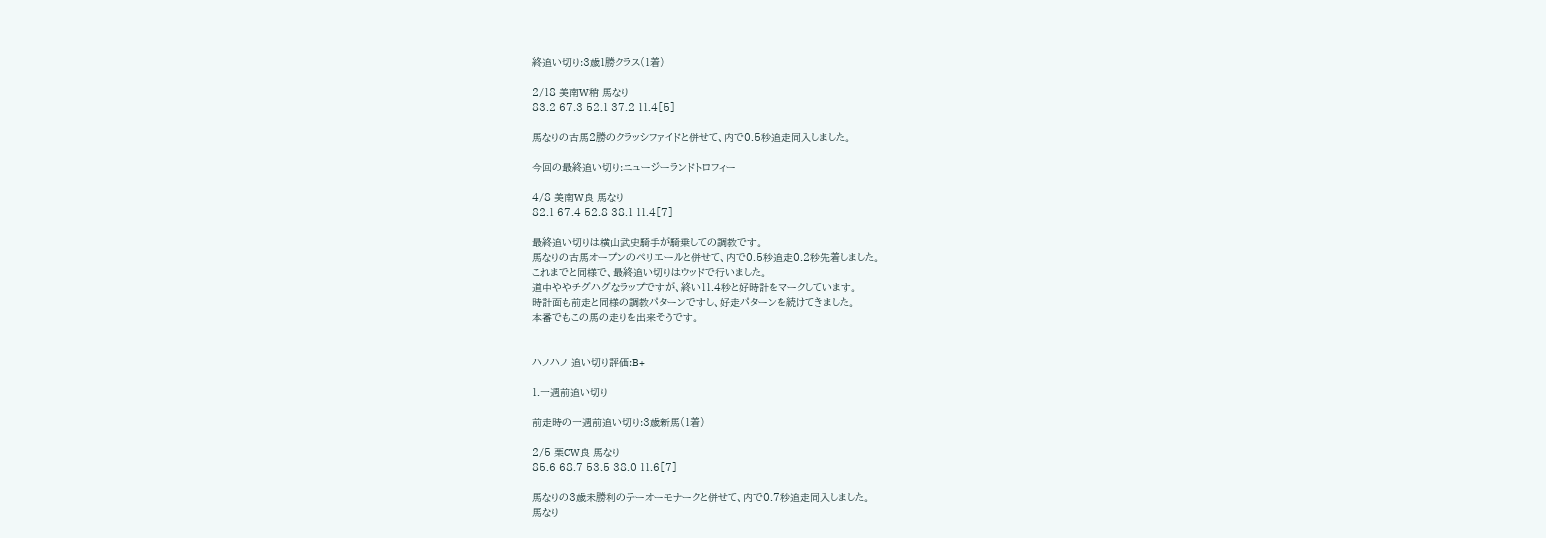終追い切り:3歳1勝クラス(1着)

2/18 美南W稍 馬なり
83.2 67.3 52.1 37.2 11.4[5]

馬なりの古馬2勝のクラッシファイドと併せて、内で0.5秒追走同入しました。

今回の最終追い切り:ニュージーランドトロフィー

4/8 美南W良 馬なり
82.1 67.4 52.8 38.1 11.4[7]

最終追い切りは横山武史騎手が騎乗しての調教です。
馬なりの古馬オープンのペリエールと併せて、内で0.5秒追走0.2秒先着しました。
これまでと同様で、最終追い切りはウッドで行いました。
道中ややチグハグなラップですが、終い11.4秒と好時計をマークしています。
時計面も前走と同様の調教パターンですし、好走パターンを続けてきました。
本番でもこの馬の走りを出来そうです。


ハノハノ 追い切り評価:B+

1.一週前追い切り

前走時の一週前追い切り:3歳新馬(1着)

2/5 栗CW良 馬なり
85.6 68.7 53.5 38.0 11.6[7]

馬なりの3歳未勝利のテーオーモナークと併せて、内で0.7秒追走同入しました。
馬なり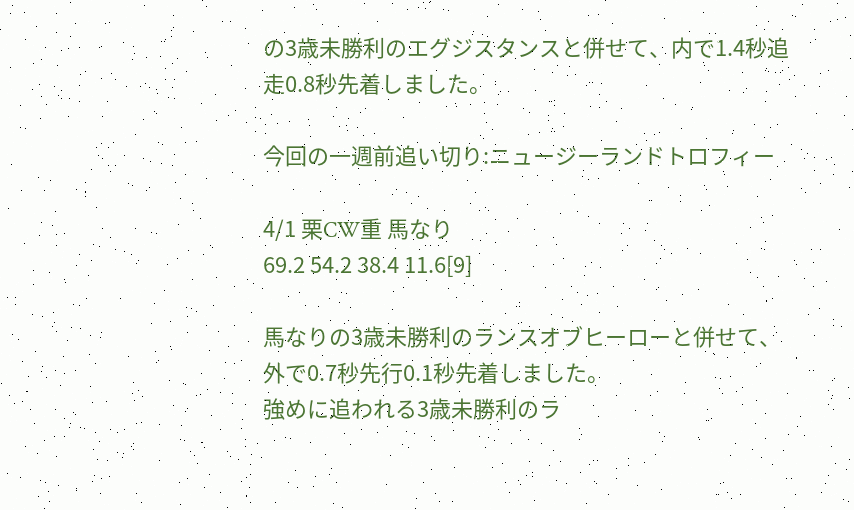の3歳未勝利のエグジスタンスと併せて、内で1.4秒追走0.8秒先着しました。

今回の一週前追い切り:ニュージーランドトロフィー

4/1 栗CW重 馬なり
69.2 54.2 38.4 11.6[9]

馬なりの3歳未勝利のランスオブヒーローと併せて、外で0.7秒先行0.1秒先着しました。
強めに追われる3歳未勝利のラ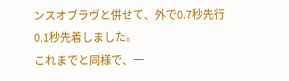ンスオブラヴと併せて、外で0.7秒先行0.1秒先着しました。
これまでと同様で、一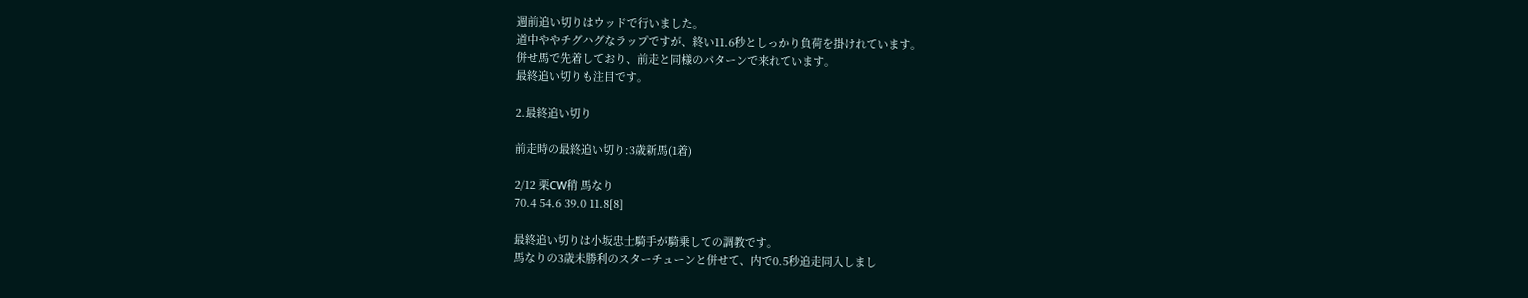週前追い切りはウッドで行いました。
道中ややチグハグなラップですが、終い11.6秒としっかり負荷を掛けれています。
併せ馬で先着しており、前走と同様のパターンで来れています。
最終追い切りも注目です。

2.最終追い切り

前走時の最終追い切り:3歳新馬(1着)

2/12 栗CW稍 馬なり
70.4 54.6 39.0 11.8[8]

最終追い切りは小坂忠士騎手が騎乗しての調教です。
馬なりの3歳未勝利のスターチューンと併せて、内で0.5秒追走同入しまし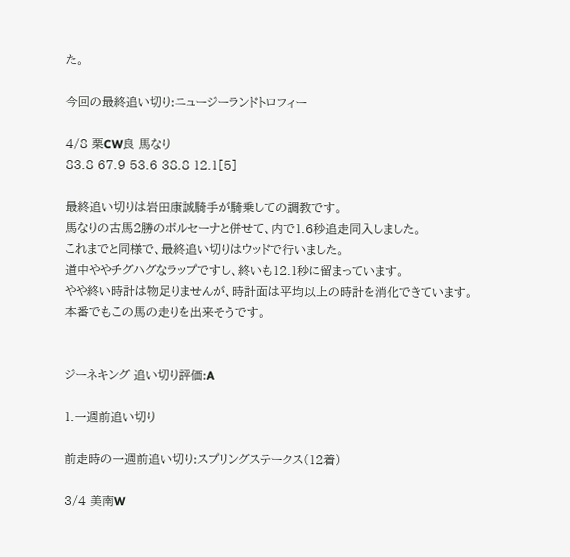た。

今回の最終追い切り:ニュージーランドトロフィー

4/8 栗CW良 馬なり
83.8 67.9 53.6 38.8 12.1[5]

最終追い切りは岩田康誠騎手が騎乗しての調教です。
馬なりの古馬2勝のボルセーナと併せて、内で1.6秒追走同入しました。
これまでと同様で、最終追い切りはウッドで行いました。
道中ややチグハグなラップですし、終いも12.1秒に留まっています。
やや終い時計は物足りませんが、時計面は平均以上の時計を消化できています。
本番でもこの馬の走りを出来そうです。


ジーネキング 追い切り評価:A

1.一週前追い切り

前走時の一週前追い切り:スプリングステークス(12着)

3/4 美南W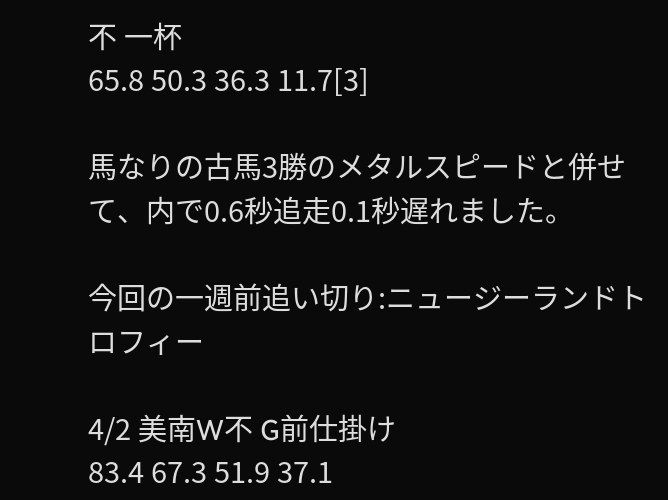不 一杯
65.8 50.3 36.3 11.7[3]

馬なりの古馬3勝のメタルスピードと併せて、内で0.6秒追走0.1秒遅れました。

今回の一週前追い切り:ニュージーランドトロフィー

4/2 美南W不 G前仕掛け
83.4 67.3 51.9 37.1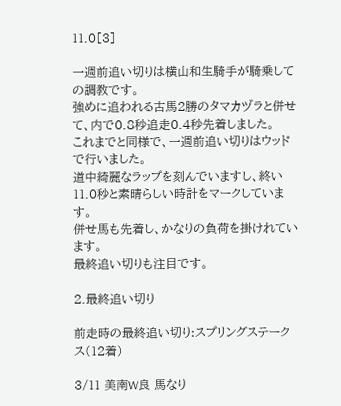11.0[3]

一週前追い切りは横山和生騎手が騎乗しての調教です。
強めに追われる古馬2勝のタマカヅラと併せて、内で0.8秒追走0.4秒先着しました。
これまでと同様で、一週前追い切りはウッドで行いました。
道中綺麗なラップを刻んでいますし、終い11.0秒と素晴らしい時計をマークしています。
併せ馬も先着し、かなりの負荷を掛けれています。
最終追い切りも注目です。

2.最終追い切り

前走時の最終追い切り:スプリングステークス(12着)

3/11 美南W良 馬なり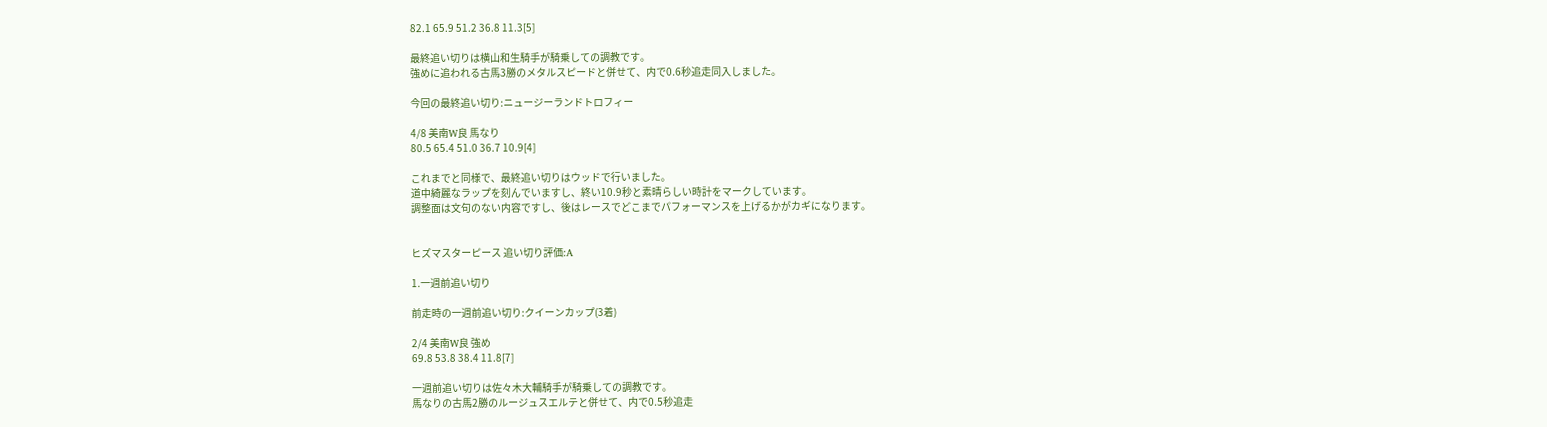82.1 65.9 51.2 36.8 11.3[5]

最終追い切りは横山和生騎手が騎乗しての調教です。
強めに追われる古馬3勝のメタルスピードと併せて、内で0.6秒追走同入しました。

今回の最終追い切り:ニュージーランドトロフィー

4/8 美南W良 馬なり
80.5 65.4 51.0 36.7 10.9[4]

これまでと同様で、最終追い切りはウッドで行いました。
道中綺麗なラップを刻んでいますし、終い10.9秒と素晴らしい時計をマークしています。
調整面は文句のない内容ですし、後はレースでどこまでパフォーマンスを上げるかがカギになります。


ヒズマスターピース 追い切り評価:A

1.一週前追い切り

前走時の一週前追い切り:クイーンカップ(3着)

2/4 美南W良 強め
69.8 53.8 38.4 11.8[7]

一週前追い切りは佐々木大輔騎手が騎乗しての調教です。
馬なりの古馬2勝のルージュスエルテと併せて、内で0.5秒追走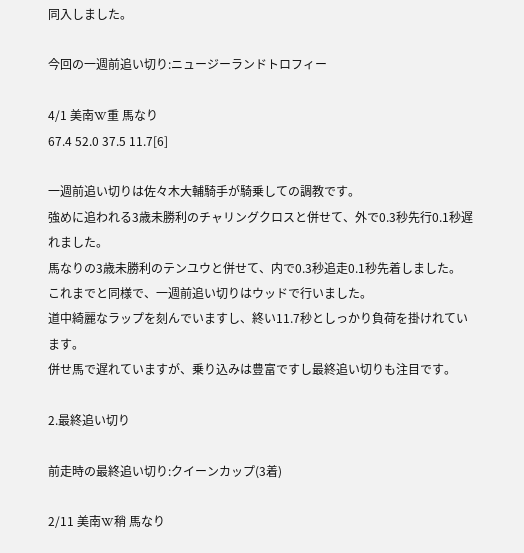同入しました。

今回の一週前追い切り:ニュージーランドトロフィー

4/1 美南W重 馬なり
67.4 52.0 37.5 11.7[6]

一週前追い切りは佐々木大輔騎手が騎乗しての調教です。
強めに追われる3歳未勝利のチャリングクロスと併せて、外で0.3秒先行0.1秒遅れました。
馬なりの3歳未勝利のテンユウと併せて、内で0.3秒追走0.1秒先着しました。
これまでと同様で、一週前追い切りはウッドで行いました。
道中綺麗なラップを刻んでいますし、終い11.7秒としっかり負荷を掛けれています。
併せ馬で遅れていますが、乗り込みは豊富ですし最終追い切りも注目です。

2.最終追い切り

前走時の最終追い切り:クイーンカップ(3着)

2/11 美南W稍 馬なり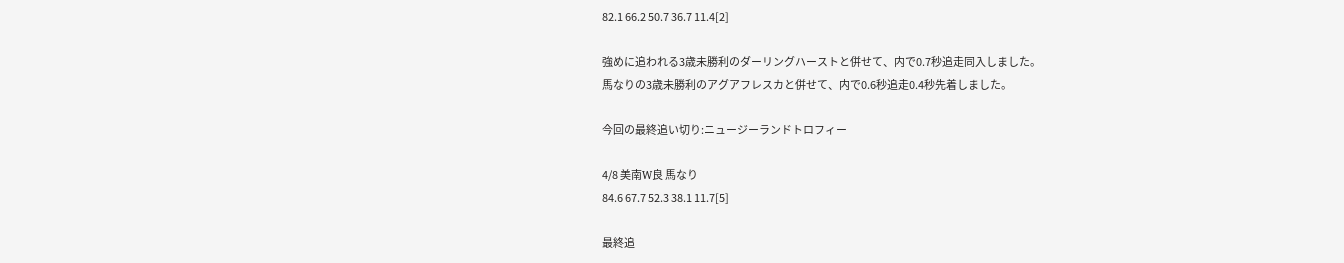82.1 66.2 50.7 36.7 11.4[2]

強めに追われる3歳未勝利のダーリングハーストと併せて、内で0.7秒追走同入しました。
馬なりの3歳未勝利のアグアフレスカと併せて、内で0.6秒追走0.4秒先着しました。

今回の最終追い切り:ニュージーランドトロフィー

4/8 美南W良 馬なり
84.6 67.7 52.3 38.1 11.7[5]

最終追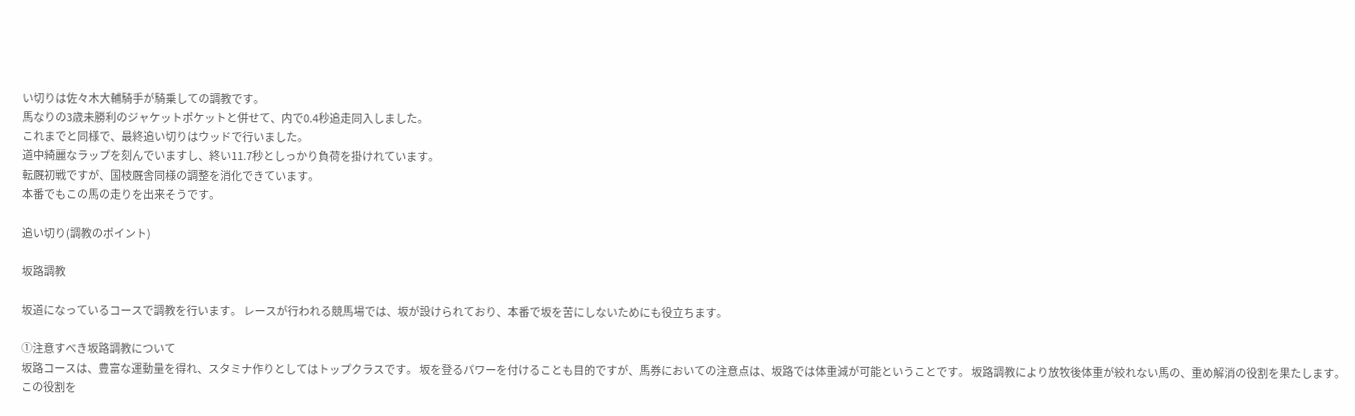い切りは佐々木大輔騎手が騎乗しての調教です。
馬なりの3歳未勝利のジャケットポケットと併せて、内で0.4秒追走同入しました。
これまでと同様で、最終追い切りはウッドで行いました。
道中綺麗なラップを刻んでいますし、終い11.7秒としっかり負荷を掛けれています。
転厩初戦ですが、国枝厩舎同様の調整を消化できています。
本番でもこの馬の走りを出来そうです。

追い切り(調教のポイント)

坂路調教

坂道になっているコースで調教を行います。 レースが行われる競馬場では、坂が設けられており、本番で坂を苦にしないためにも役立ちます。

①注意すべき坂路調教について
坂路コースは、豊富な運動量を得れ、スタミナ作りとしてはトップクラスです。 坂を登るパワーを付けることも目的ですが、馬券においての注意点は、坂路では体重減が可能ということです。 坂路調教により放牧後体重が絞れない馬の、重め解消の役割を果たします。 この役割を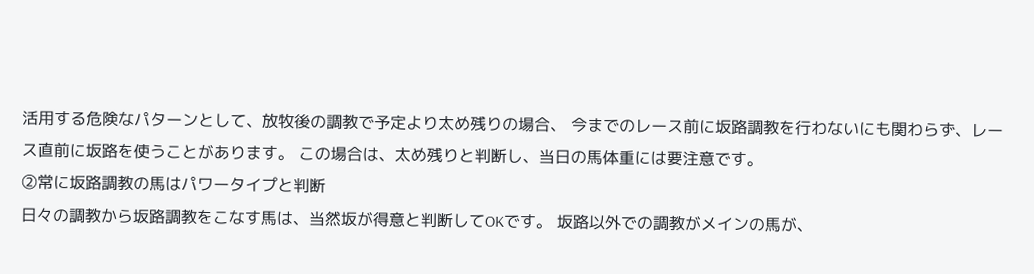活用する危険なパターンとして、放牧後の調教で予定より太め残りの場合、 今までのレース前に坂路調教を行わないにも関わらず、レース直前に坂路を使うことがあります。 この場合は、太め残りと判断し、当日の馬体重には要注意です。
②常に坂路調教の馬はパワータイプと判断
日々の調教から坂路調教をこなす馬は、当然坂が得意と判断してOKです。 坂路以外での調教がメインの馬が、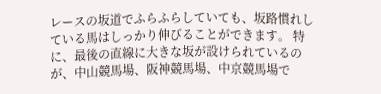レースの坂道でふらふらしていても、坂路慣れしている馬はしっかり伸びることができます。 特に、最後の直線に大きな坂が設けられているのが、中山競馬場、阪神競馬場、中京競馬場で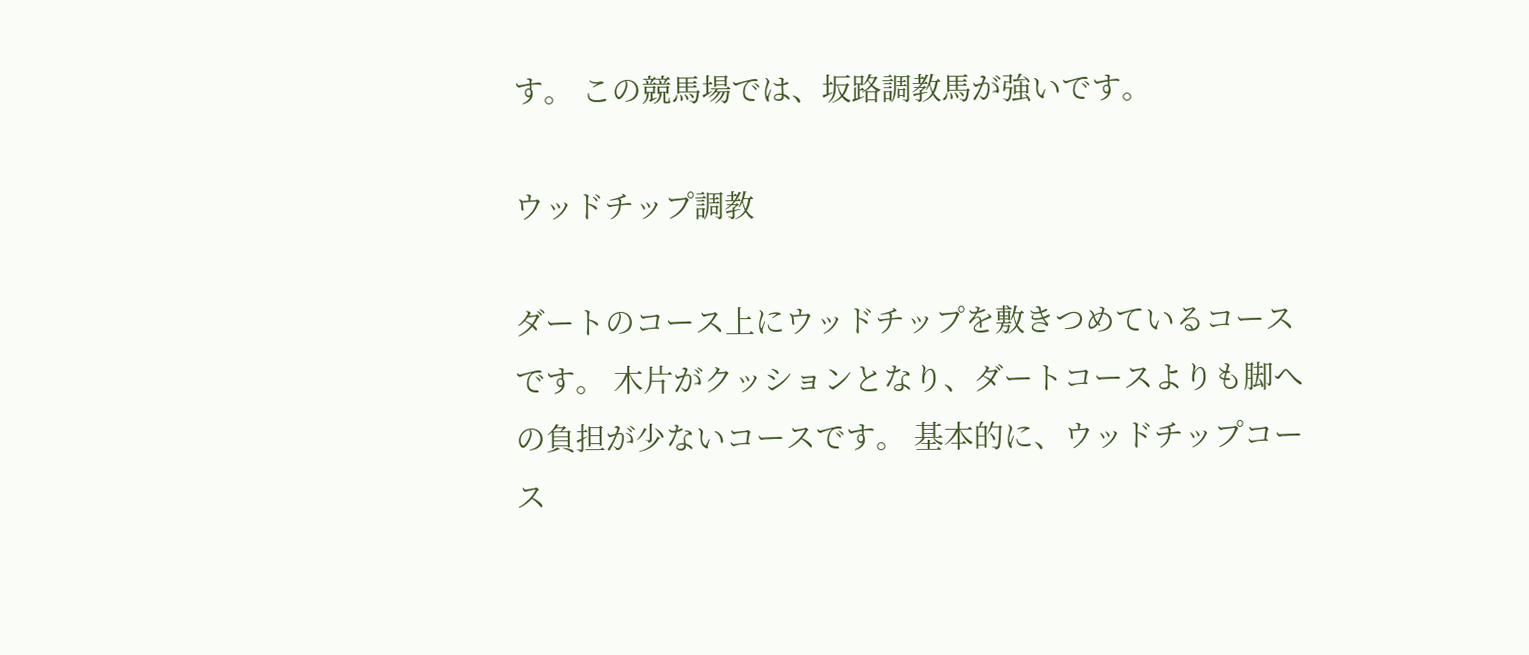す。 この競馬場では、坂路調教馬が強いです。

ウッドチップ調教

ダートのコース上にウッドチップを敷きつめているコースです。 木片がクッションとなり、ダートコースよりも脚への負担が少ないコースです。 基本的に、ウッドチップコース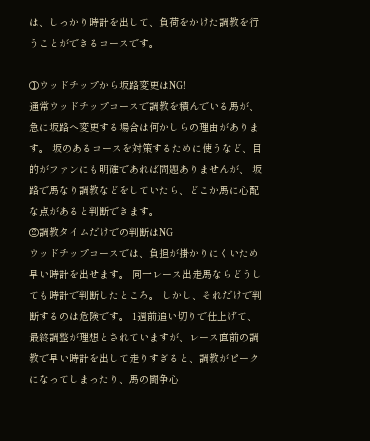は、しっかり時計を出して、負荷をかけた調教を行うことができるコースです。

①ウッドチップから坂路変更はNG!
通常ウッドチップコースで調教を積んでいる馬が、急に坂路へ変更する場合は何かしらの理由があります。 坂のあるコースを対策するために使うなど、目的がファンにも明確であれば問題ありませんが、 坂路で馬なり調教などをしていたら、どこか馬に心配な点があると判断できます。
②調教タイムだけでの判断はNG
ウッドチップコースでは、負担が掛かりにくいため早い時計を出せます。 同一レース出走馬ならどうしても時計で判断したところ。 しかし、それだけで判断するのは危険です。 1週前追い切りで仕上げて、最終調整が理想とされていますが、レース直前の調教で早い時計を出して走りすぎると、調教がピークになってしまったり、馬の闘争心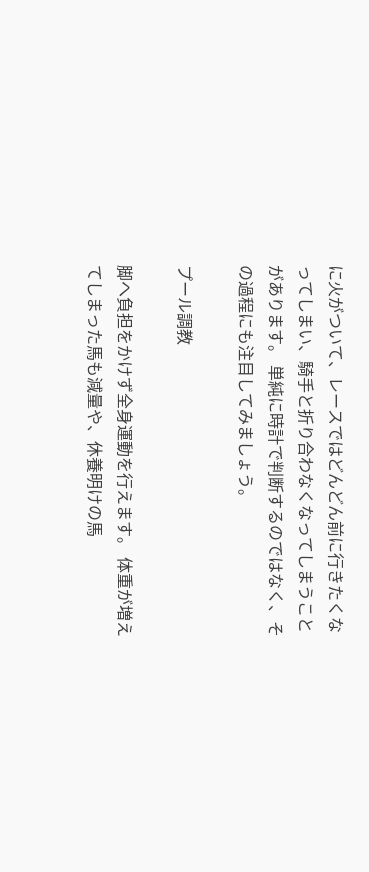に火がついて、レースではどんどん前に行きたくなってしまい、騎手と折り合わなくなってしまうことがあります。 単純に時計で判断するのではなく、その過程にも注目してみましょう。

プール調教

脚へ負担をかけず全身運動を行えます。 体重が増えてしまった馬も減量や、休養明けの馬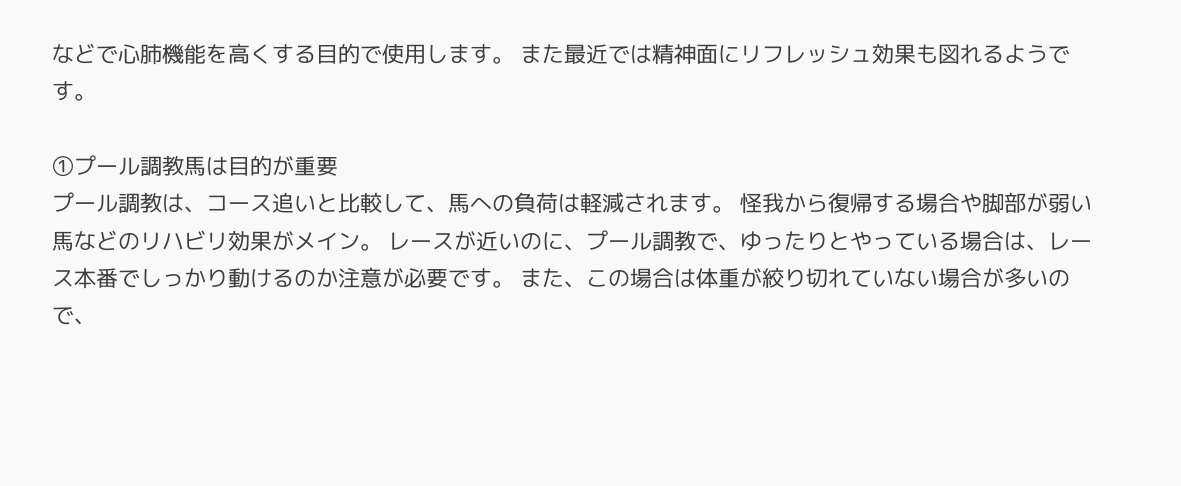などで心肺機能を高くする目的で使用します。 また最近では精神面にリフレッシュ効果も図れるようです。

①プール調教馬は目的が重要
プール調教は、コース追いと比較して、馬への負荷は軽減されます。 怪我から復帰する場合や脚部が弱い馬などのリハビリ効果がメイン。 レースが近いのに、プール調教で、ゆったりとやっている場合は、レース本番でしっかり動けるのか注意が必要です。 また、この場合は体重が絞り切れていない場合が多いので、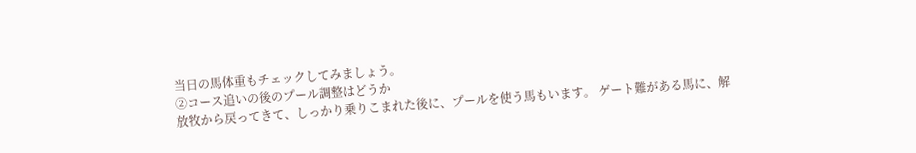当日の馬体重もチェックしてみましょう。
②コース追いの後のプール調整はどうか
放牧から戻ってきて、しっかり乗りこまれた後に、プールを使う馬もいます。 ゲート難がある馬に、解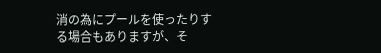消の為にプールを使ったりする場合もありますが、そ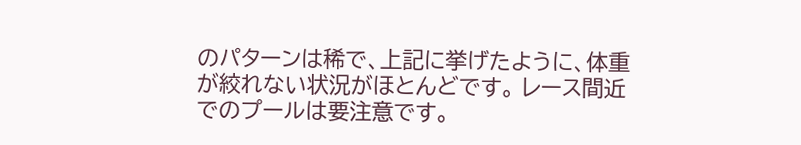のパターンは稀で、上記に挙げたように、体重が絞れない状況がほとんどです。 レース間近でのプールは要注意です。